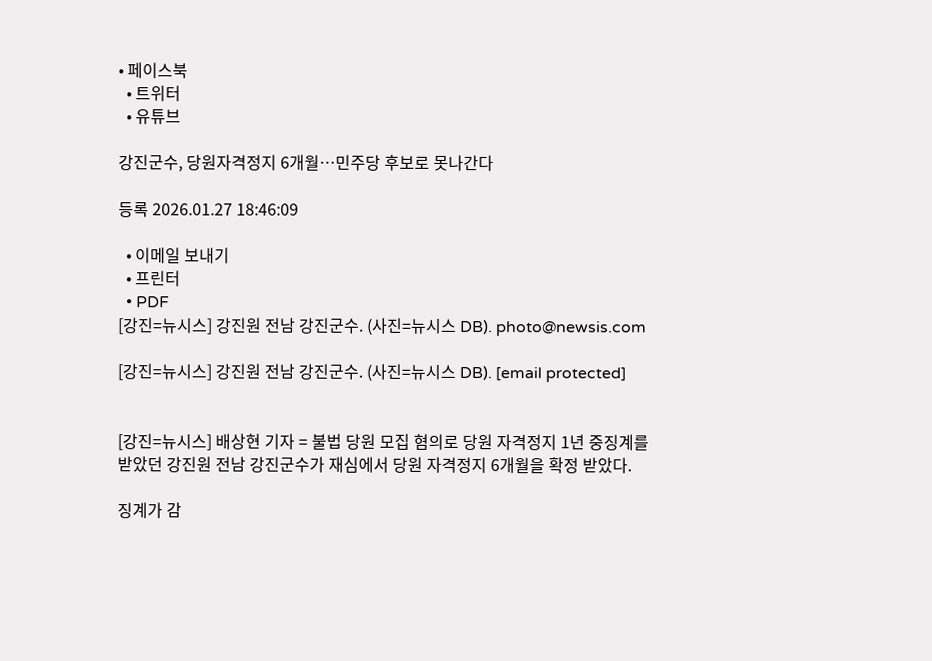• 페이스북
  • 트위터
  • 유튜브

강진군수, 당원자격정지 6개월…민주당 후보로 못나간다

등록 2026.01.27 18:46:09

  • 이메일 보내기
  • 프린터
  • PDF
[강진=뉴시스] 강진원 전남 강진군수. (사진=뉴시스 DB). photo@newsis.com

[강진=뉴시스] 강진원 전남 강진군수. (사진=뉴시스 DB). [email protected]


[강진=뉴시스] 배상현 기자 = 불법 당원 모집 혐의로 당원 자격정지 1년 중징계를 받았던 강진원 전남 강진군수가 재심에서 당원 자격정지 6개월을 확정 받았다.

징계가 감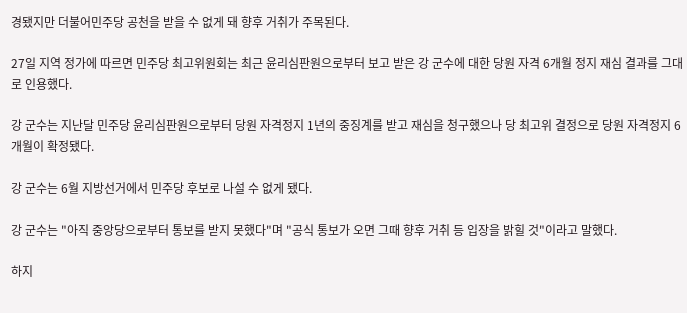경됐지만 더불어민주당 공천을 받을 수 없게 돼 향후 거취가 주목된다.

27일 지역 정가에 따르면 민주당 최고위원회는 최근 윤리심판원으로부터 보고 받은 강 군수에 대한 당원 자격 6개월 정지 재심 결과를 그대로 인용했다.

강 군수는 지난달 민주당 윤리심판원으로부터 당원 자격정지 1년의 중징계를 받고 재심을 청구했으나 당 최고위 결정으로 당원 자격정지 6개월이 확정됐다.

강 군수는 6월 지방선거에서 민주당 후보로 나설 수 없게 됐다.

강 군수는 "아직 중앙당으로부터 통보를 받지 못했다"며 "공식 통보가 오면 그때 향후 거취 등 입장을 밝힐 것"이라고 말했다.

하지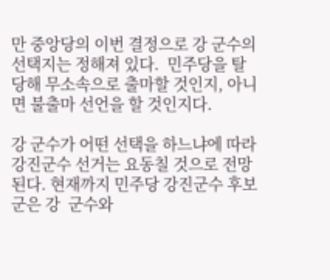만 중앙당의 이번 결정으로 강 군수의 선택지는 정해져 있다.  민주당을 탈당해 무소속으로 출마할 것인지, 아니면 불출마 선언을 할 것인지다.

강 군수가 어떤 선택을 하느냐에 따라 강진군수 선거는 요동칠 것으로 전망된다. 현재까지 민주당 강진군수 후보군은 강  군수와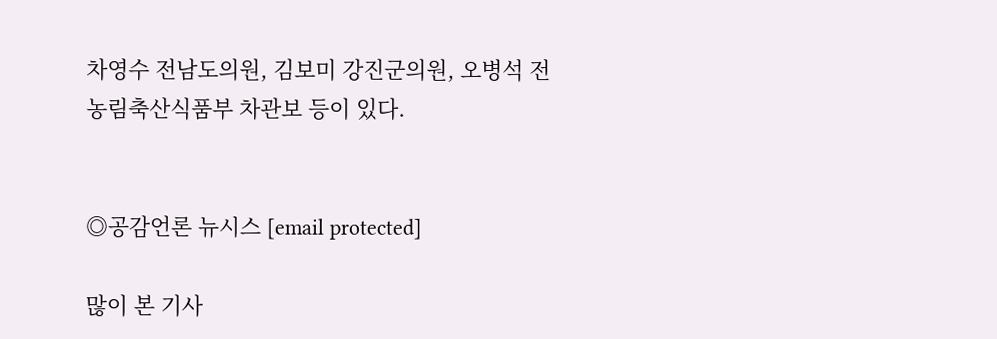차영수 전남도의원, 김보미 강진군의원, 오병석 전 농림축산식품부 차관보 등이 있다.


◎공감언론 뉴시스 [email protected]

많이 본 기사